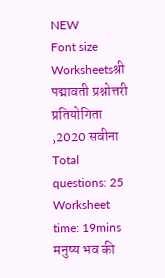NEW
Font size
Worksheetsश्री पद्मावती प्रश्नोत्तरी प्रतियोगिता ,2020 सवीना
Total questions: 25
Worksheet time: 19mins
मनुष्य भव की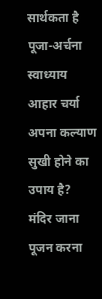सार्थकता है
पूजा-अर्चना
स्वाध्याय
आहार चर्या
अपना कल्याण
सुखी होने का उपाय है?
मंदिर जाना
पूजन करना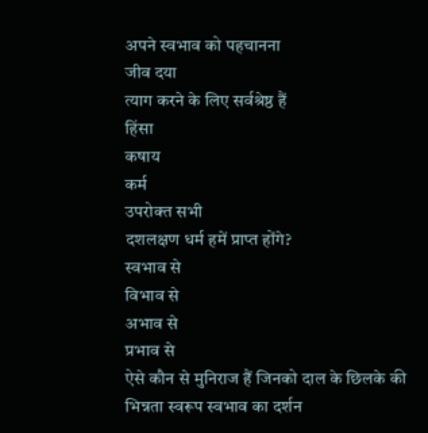अपने स्वभाव को पहचानना
जीव दया
त्याग करने के लिए सर्वश्रेष्ठ हैं
हिंसा
कषाय
कर्म
उपरोक्त सभी
दशलक्षण धर्म हमें प्राप्त होंगे?
स्वभाव से
विभाव से
अभाव से
प्रभाव से
ऐसे कौन से मुनिराज हैं जिनको दाल के छिलके की भिन्नता स्वरूप स्वभाव का दर्शन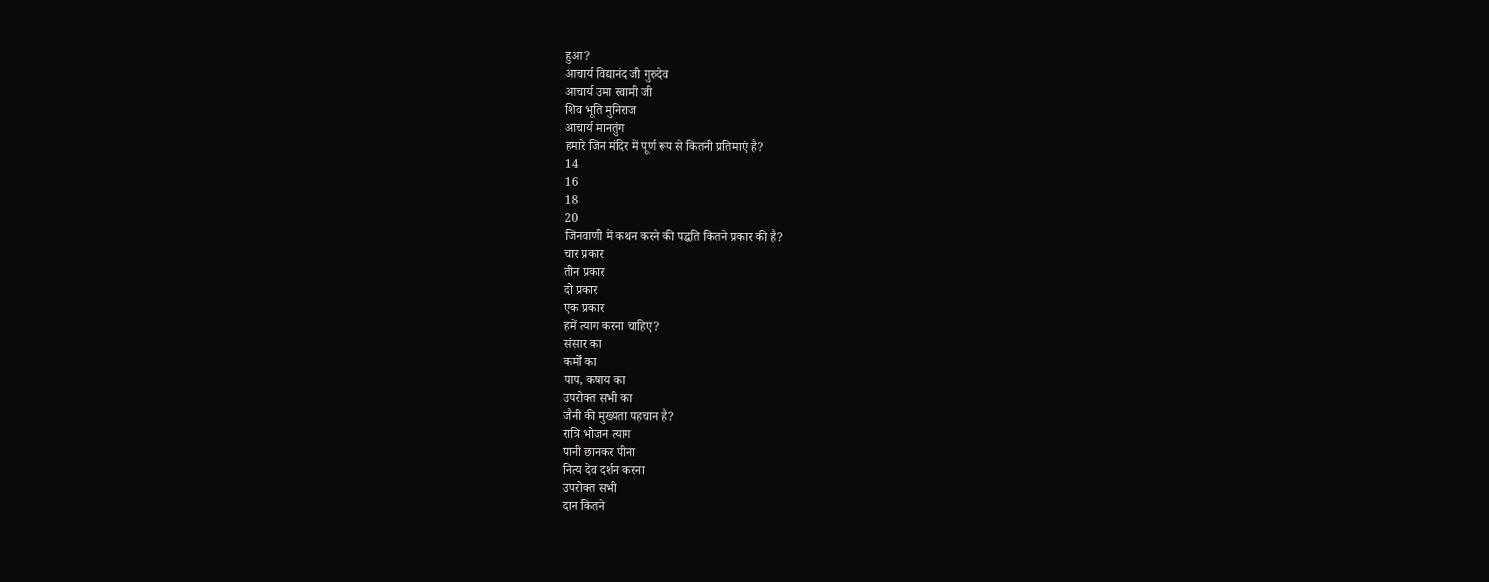हुआ?
आचार्य विद्यानंद जी गुरुदेव
आचार्य उमा स्वामी जी
शिव भूति मुनिराज
आचार्य मानतुंग
हमारे जिन मंदिर में पूर्ण रूप से कितनी प्रतिमाएं है?
14
16
18
20
जिनवाणी में कथन करने की पद्धति कितने प्रकार की है?
चार प्रकार
तीन प्रकार
दो प्रकार
एक प्रकार
हमें त्याग करना चाहिए?
संसार का
कर्मों का
पाप, कषाय का
उपरोक्त सभी का
जैनी की मुख्यता पहचान है?
रात्रि भोजन त्याग
पानी छानकर पीना
नित्य देव दर्शन करना
उपरोक्त सभी
दान कितने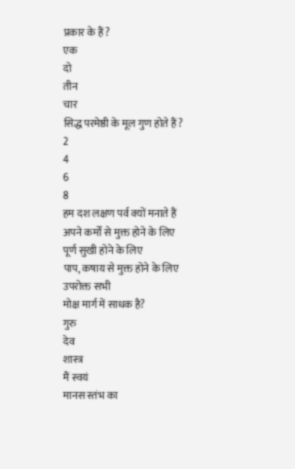प्रकार के हैं?
एक
दो
तीन
चार
सिद्ध परमेष्ठी के मूल गुण होते हैं?
2
4
6
8
हम दश लक्षण पर्व क्यों मनाते हैं
अपने कर्मों से मुक्त होने के लिए
पूर्ण सुखी होने के लिए
पाप, कषाय से मुक्त होने के लिए
उपरोक्त सभी
मोक्ष मार्ग में साधक है?
गुरु
देव
शास्त्र
मैं स्वयं
मानस स्तंभ का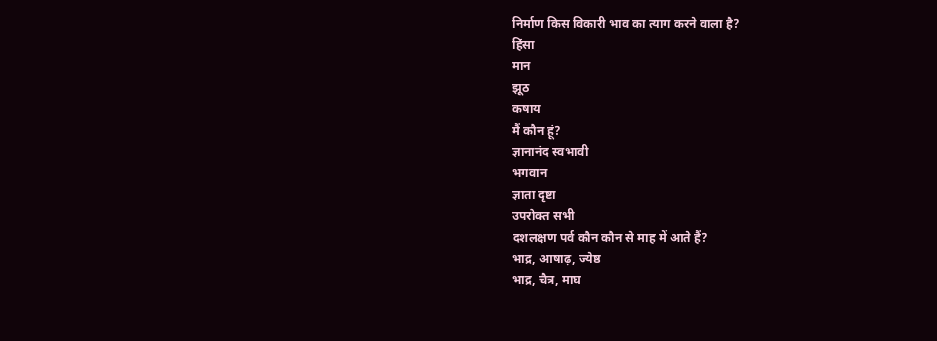निर्माण किस विकारी भाव का त्याग करने वाला है?
हिंसा
मान
झूठ
कषाय
मैं कौन हूं?
ज्ञानानंद स्वभावी
भगवान
ज्ञाता दृष्टा
उपरोक्त सभी
दशलक्षण पर्व कौन कौन से माह में आते हैं?
भाद्र, आषाढ़, ज्येष्ठ
भाद्र, चैत्र, माघ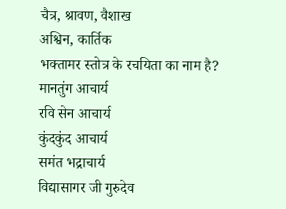चैत्र, श्रावण, वैशाख
अश्विन, कार्तिक
भक्तामर स्तोत्र के रचयिता का नाम है?
मानतुंग आचार्य
रवि सेन आचार्य
कुंदकुंद आचार्य
समंत भद्राचार्य
विद्यासागर जी गुरुदेव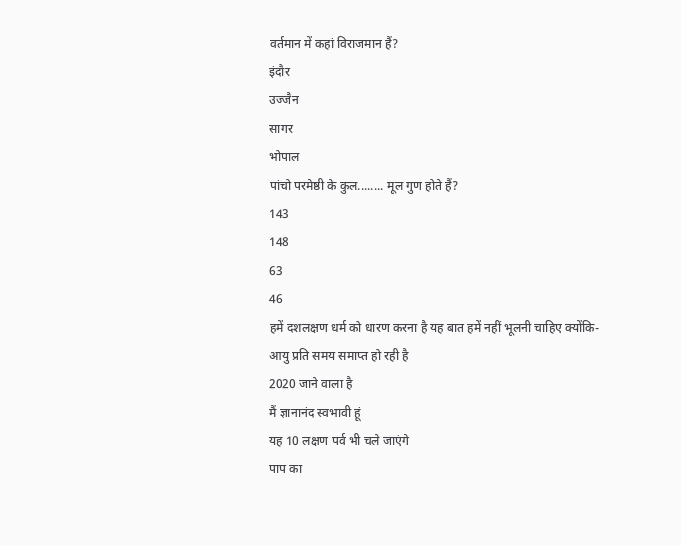वर्तमान में कहां विराजमान हैं?
इंदौर
उज्जैन
सागर
भोपाल
पांचो परमेष्ठी के कुल........ मूल गुण होते हैं?
143
148
63
46
हमें दशलक्षण धर्म को धारण करना है यह बात हमें नहीं भूलनी चाहिए क्योंकि-
आयु प्रति समय समाप्त हो रही है
2020 जाने वाला है
मैं ज्ञानानंद स्वभावी हूं
यह 10 लक्षण पर्व भी चले जाएंगे
पाप का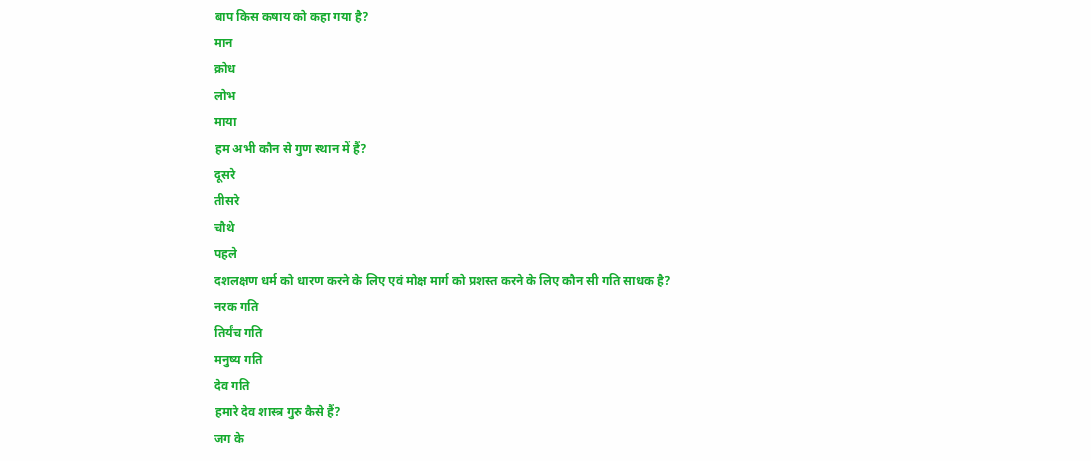बाप किस कषाय को कहा गया है?
मान
क्रोध
लोभ
माया
हम अभी कौन से गुण स्थान में हैं?
दूसरे
तीसरे
चौथे
पहले
दशलक्षण धर्म को धारण करने के लिए एवं मोक्ष मार्ग को प्रशस्त करने के लिए कौन सी गति साधक है?
नरक गति
तिर्यंच गति
मनुष्य गति
देव गति
हमारे देव शास्त्र गुरु कैसे हैं?
जग के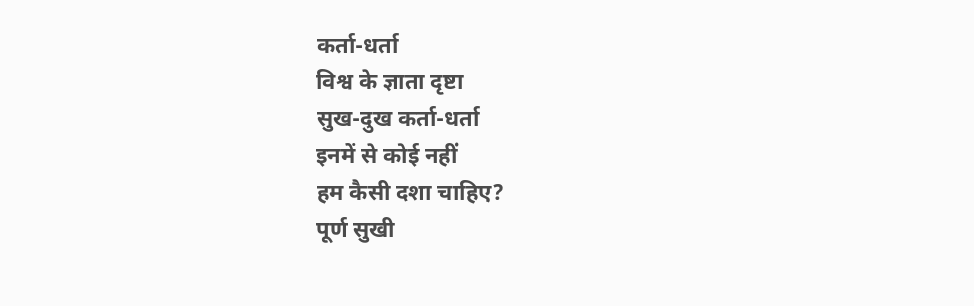कर्ता-धर्ता
विश्व के ज्ञाता दृष्टा
सुख-दुख कर्ता-धर्ता
इनमें से कोई नहीं
हम कैसी दशा चाहिए?
पूर्ण सुखी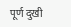पूर्ण दुखी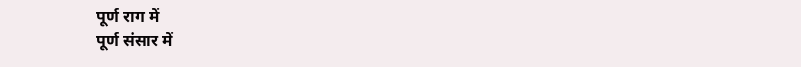पूर्ण राग में
पूर्ण संसार में